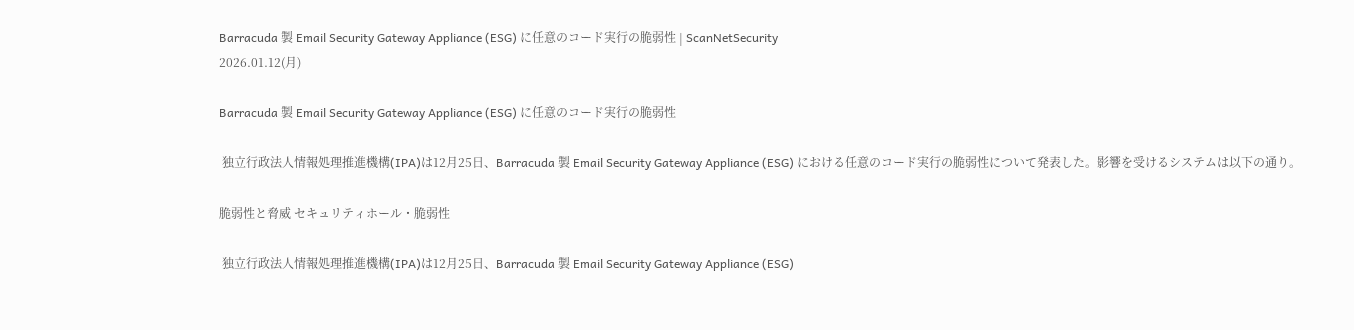Barracuda 製 Email Security Gateway Appliance (ESG) に任意のコード実行の脆弱性 | ScanNetSecurity
2026.01.12(月)

Barracuda 製 Email Security Gateway Appliance (ESG) に任意のコード実行の脆弱性

 独立行政法人情報処理推進機構(IPA)は12月25日、Barracuda 製 Email Security Gateway Appliance (ESG) における任意のコード実行の脆弱性について発表した。影響を受けるシステムは以下の通り。

脆弱性と脅威 セキュリティホール・脆弱性

 独立行政法人情報処理推進機構(IPA)は12月25日、Barracuda 製 Email Security Gateway Appliance (ESG)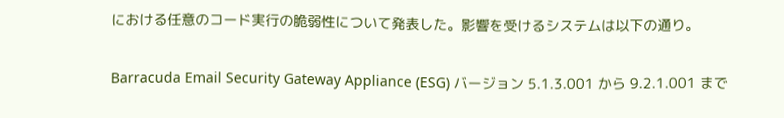における任意のコード実行の脆弱性について発表した。影響を受けるシステムは以下の通り。

Barracuda Email Security Gateway Appliance (ESG) バージョン 5.1.3.001 から 9.2.1.001 まで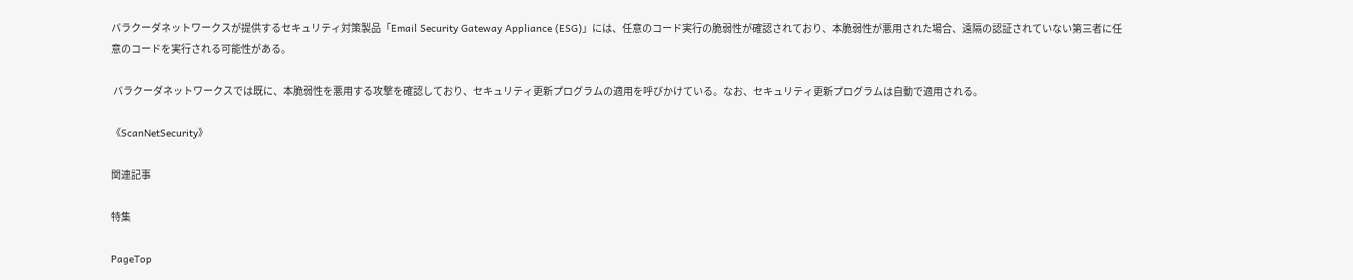バラクーダネットワークスが提供するセキュリティ対策製品「Email Security Gateway Appliance (ESG)」には、任意のコード実行の脆弱性が確認されており、本脆弱性が悪用された場合、遠隔の認証されていない第三者に任意のコードを実行される可能性がある。

 バラクーダネットワークスでは既に、本脆弱性を悪用する攻撃を確認しており、セキュリティ更新プログラムの適用を呼びかけている。なお、セキュリティ更新プログラムは自動で適用される。

《ScanNetSecurity》

関連記事

特集

PageTop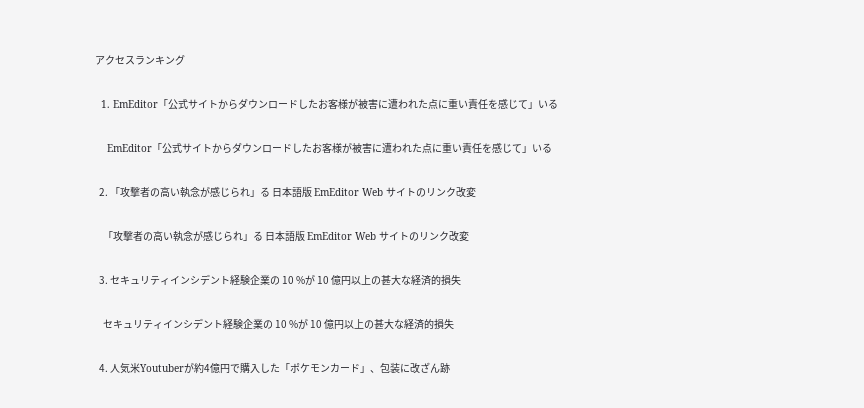アクセスランキング

  1. EmEditor「公式サイトからダウンロードしたお客様が被害に遭われた点に重い責任を感じて」いる

    EmEditor「公式サイトからダウンロードしたお客様が被害に遭われた点に重い責任を感じて」いる

  2. 「攻撃者の高い執念が感じられ」る 日本語版 EmEditor Web サイトのリンク改変

    「攻撃者の高い執念が感じられ」る 日本語版 EmEditor Web サイトのリンク改変

  3. セキュリティインシデント経験企業の 10 %が 10 億円以上の甚大な経済的損失

    セキュリティインシデント経験企業の 10 %が 10 億円以上の甚大な経済的損失

  4. 人気米Youtuberが約4億円で購入した「ポケモンカード」、包装に改ざん跡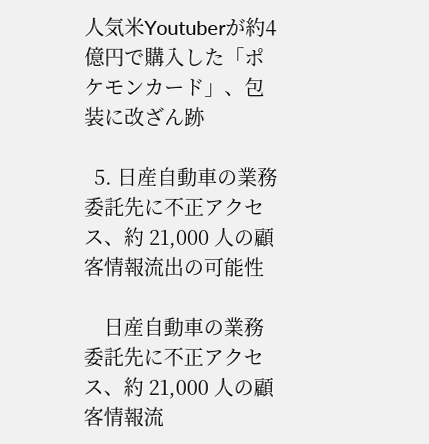人気米Youtuberが約4億円で購入した「ポケモンカード」、包装に改ざん跡

  5. 日産自動車の業務委託先に不正アクセス、約 21,000 人の顧客情報流出の可能性

    日産自動車の業務委託先に不正アクセス、約 21,000 人の顧客情報流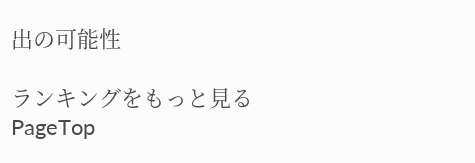出の可能性

ランキングをもっと見る
PageTop